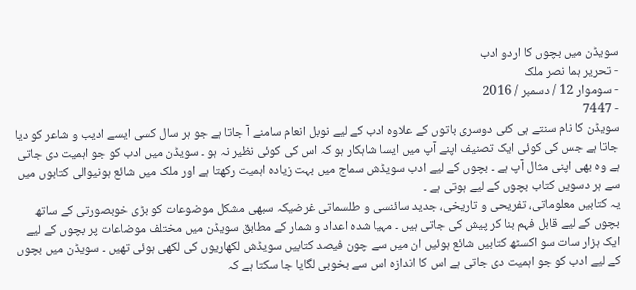سویڈن میں بچوں کا اردو ادب
- تحریر ہما نصر ملک
- سوموار 12 / دسمبر / 2016
- 7447
سویڈن کا نام سنتے ہی کئی دوسری باتوں کے علاوہ ادب کے لیے نوبل انعام سامنے آ جاتا ہے جو ہر سال کسی ایسے ادیب و شاعر کو دیا جاتا ہے جس کی کوئی ایک تصنیف اپنے آپ میں ایسا شاہکار ہو کہ اس کی کوئی نظیر نہ ہو ۔ سویڈن میں ادب کو جو اہمیت دی جاتی ہے وہ بھی اپنی مثال آپ ہے ۔ بچوں کے لیے ادب سویڈش سماج میں بہت زیادہ اہمیت رکھتا ہے اور ملک میں شائع ہونیوالی کتابوں میں سے ہر دسویں کتاب بچوں کے لیے ہوتی ہے ۔
یہ کتابیں معلوماتی، تفریحی و تاریخی، جدید سائنسی و طلسماتی غرضیکہ سبھی مشکل موضوعات کو بڑی خوبصورتی کے ساتھ بچوں کے لیے قابل فہم بنا کر پیش کی جاتی ہیں ۔ مہیا شدہ اعداد و شمار کے مطابق سویڈن میں مختلف موضاعات پر بچوں کے لیے ایک ہزار سات سو اکسٹھ کتابیں شائع ہوئیں ان میں سے چون فیصد کتابیں سویڈش لکھاریوں کی لکھی ہوئی تھیں ۔ سویڈن میں بچوں کے لیے ادب کو جو اہمیت دی جاتی ہے اس کا اندازہ اس سے بخوبی لگایا جا سکتا ہے کہ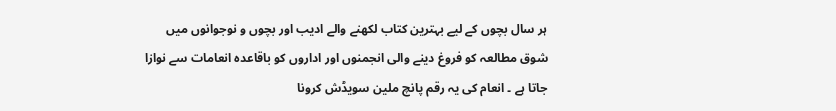ہر سال بچوں کے لیے بہترین کتاب لکھنے والے ادیب اور بچوں و نوجوانوں میں شوق مطالعہ کو فروغ دینے والی انجمنوں اور اداروں کو باقاعدہ انعامات سے نوازا جاتا ہے ۔ انعام کی یہ رقم پانچ ملین سویڈش کرونا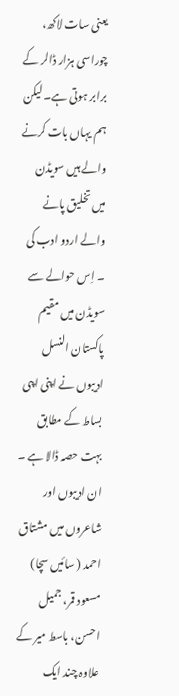یعنی سات لاکھ، چوراسی ہزار ڈالر کے برابر ہوتی ہے۔ لیکن ہم یہاں بات کرنے والے ہیں سویڈن میں تخلیق پانے والے اردو ادب کی ۔ اِس حوالے سے سویڈن میں مقیم پاکستان النسل ادیبوں نے اپنی اپںی بساط کے مطابق بہت حصہ ڈالا ہے ۔ ان ادیبوں اور شاعروں میں مشتاق احمد ( سائیں سچا) مسعود قمر، جمیل احسن، باسط میر کے علاوہ چند ایک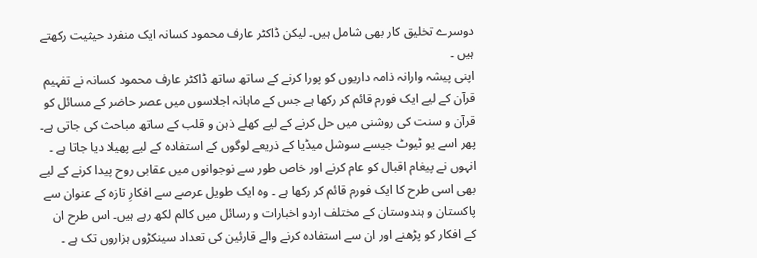دوسرے تخلیق کار بھی شامل ہیں۔ لیکن ڈاکٹر عارف محمود کسانہ ایک منفرد حیثیت رکھتے ہیں ۔
اپنی پیشہ وارانہ ذامہ داریوں کو پورا کرنے کے ساتھ ساتھ ڈاکٹر عارف محمود کسانہ نے تفہیم قرآن کے لیے ایک فورم قائم کر رکھا ہے جس کے ماہانہ اجلاسوں میں عصر حاضر کے مسائل کو قرآن و سنت کی روشنی میں حل کرنے کے لیے کھلے ذہن و قلب کے ساتھ مباحث کی جاتی ہے۔ پھر اسے یو ٹیوٹ جیسے سوشل میڈیا کے ذریعے لوگوں کے استفادہ کے لیے پھیلا دیا جاتا ہے ۔ انہوں نے پیغام اقبال کو عام کرنے اور خاص طور سے نوجوانوں میں عقابی روح پیدا کرنے کے لیے بھی اسی طرح کا ایک فورم قائم کر رکھا ہے ۔ وہ ایک طویل عرصے سے افکارِ تازہ کے عنوان سے پاکستان و ہندوستان کے مختلف اردو اخبارات و رسائل میں کالم لکھ رہے ہیں۔ اس طرح ان کے افکار کو پڑھنے اور ان سے استفادہ کرنے والے قارئین کی تعداد سینکڑوں ہزاروں تک ہے ۔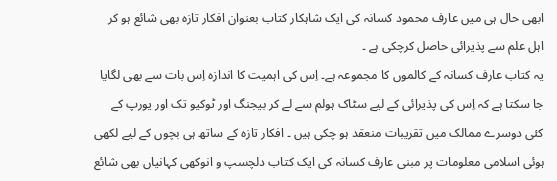ابھی حال ہی میں عارف محمود کسانہ کی ایک شاہکار کتاب بعنوان افکار تازہ بھی شائع ہو کر اہل علم سے پذیرائی حاصل کرچکی ہے ۔
یہ کتاب عارف کسانہ کے کالموں کا مجموعہ ہے۔ اِس کی اہمیت کا اندازہ اِس بات سے بھی لگایا جا سکتا ہے کہ اِس کی پذیرائی کے لیے سٹاک ہولم سے لے کر بیجنگ اور ٹوکیو تک اور یورپ کے کئی دوسرے ممالک میں تقریبات منعقد ہو چکی ہیں ۔ افکار تازہ کے ساتھ ہی بچوں کے لیے لکھی ہوئی اسلامی معلومات پر مبنی عارف کسانہ کی ایک کتاب دلچسپ و انوکھی کہانیاں بھی شائع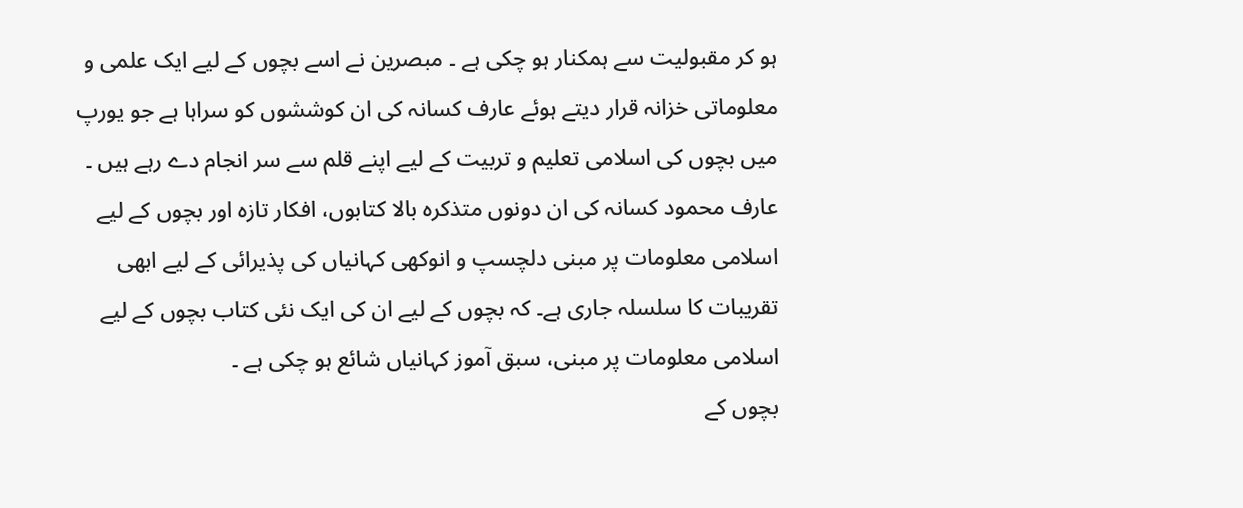ہو کر مقبولیت سے ہمکنار ہو چکی ہے ۔ مبصرین نے اسے بچوں کے لیے ایک علمی و معلوماتی خزانہ قرار دیتے ہوئے عارف کسانہ کی ان کوششوں کو سراہا ہے جو یورپ میں بچوں کی اسلامی تعلیم و تربیت کے لیے اپنے قلم سے سر انجام دے رہے ہیں ۔ عارف محمود کسانہ کی ان دونوں متذکرہ بالا کتابوں، افکار تازہ اور بچوں کے لیے اسلامی معلومات پر مبنی دلچسپ و انوکھی کہانیاں کی پذیرائی کے لیے ابھی تقریبات کا سلسلہ جاری ہے۔ کہ بچوں کے لیے ان کی ایک نئی کتاب بچوں کے لیے اسلامی معلومات پر مبنی، سبق آموز کہانیاں شائع ہو چکی ہے ۔
بچوں کے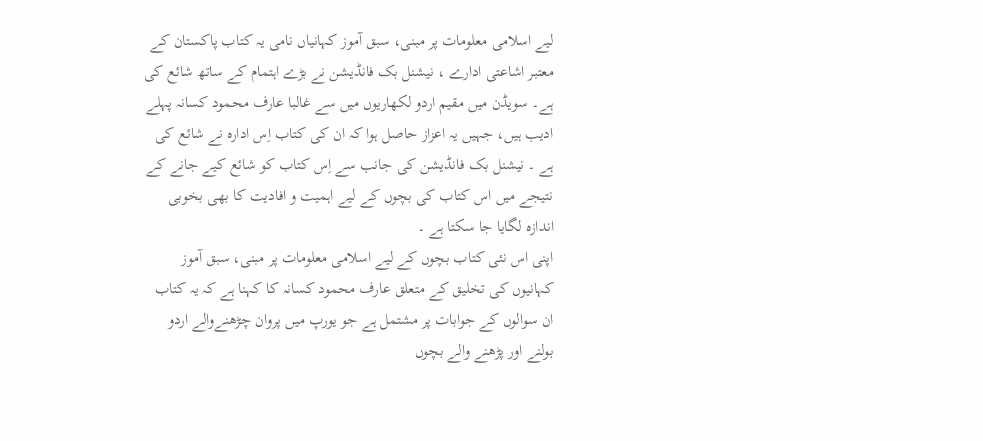لیے اسلامی معلومات پر مبنی، سبق آموز کہانیاں نامی یہ کتاب پاکستان کے معتبر اشاعتی ادارے ، نیشنل بک فانڈیشن نے بڑے اہتمام کے ساتھ شائع کی ہے۔ سویڈن میں مقیم اردو لکھاریوں میں سے غالبا عارف محمود کسانہ پہلے ادیب ہیں، جہیں یہ اعزاز حاصل ہوا کہ ان کی کتاب اِس ادارہ نے شائع کی ہے ۔ نیشنل بک فانڈیشن کی جانب سے اِس کتاب کو شائع کیے جانے کے نتیجے میں اس کتاب کی بچوں کے لیے اہمیت و افادیت کا بھی بخوبی اندازہ لگایا جا سکتا ہے ۔
اپنی اس نئی کتاب بچوں کے لیے اسلامی معلومات پر مبنی، سبق آموز کہانیوں کی تخلیق کے متعلق عارف محمود کسانہ کا کہنا ہے کہ یہ کتاب ان سوالوں کے جوابات پر مشتمل ہے جو یورپ میں پروان چڑھنےوالے اردو بولنے اور پڑھنے والے بچوں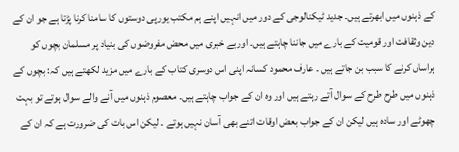کے ذہنوں میں ابھرتے ہیں۔ جدید ٹیکنالوجی کے دور میں انہیں اپنے ہم مکتب یورپی دوستوں کا سامنا کرنا پڑتا ہے جو ان کے دین وثقافت اور قومیت کے بارے میں جاننا چاہتے ہیں۔ اوربے خبری میں محض مفروضوں کی بنیاد پر مسلمان بچوں کو ہراساں کرنے کا سبب بن جاتے ہیں ۔ عارف محمود کسانہ اپنی اس دوسری کتاب کے بارے میں مزید لکھتے ہیں کہ: بچوں کے ذہنوں میں طرح طرح کے سوال آتے رہتے ہیں اور وہ ان کے جواب چاہتے ہیں۔ معصوم ذہنوں میں آنے والے سوال ہوتے تو بہت چھوٹے اور سادہ ہیں لیکن ان کے جواب بعض اوقات اتنے بھی آسان نہیں ہوتے ۔ لیکن اس بات کی ضرورت ہے کہ ان کے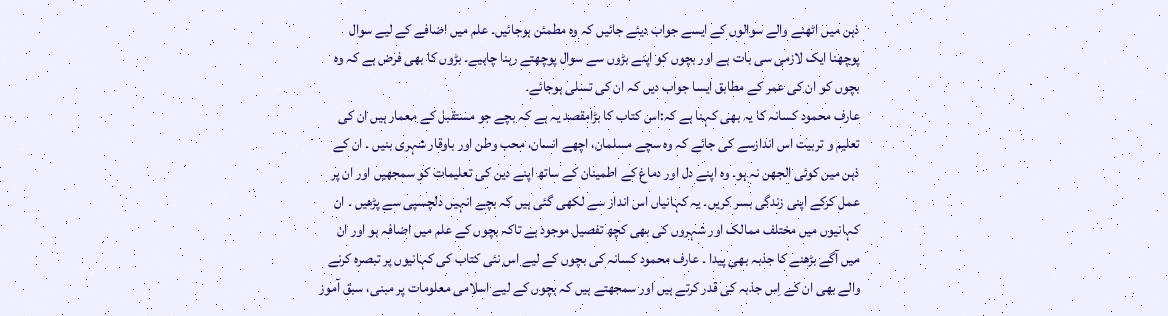ذہن میں اٹھنے والے سوالوں کے ایسے جواب دیئے جائیں کہ وہ مطمئن ہوجائیں۔ علم میں اضافے کے لیے سوال پوچھنا ایک لازمی سی بات ہے اور بچوں کو اپنے بڑوں سے سوال پوچھتے رہنا چاہیے۔ بڑوں کا بھی فرض ہے کہ وہ بچوں کو ان کی عمر کے مطابق ایسا جواب دیں کہ ان کی تسلی ہوجائے۔
عارف محمود کسانہ کا یہ بھی کہنا ہے کہ:اس کتاب کا بڑامقصد یہ ہے کہ بچے جو مستقبل کے معمار ہیں ان کی تعلیم و تربیت اس اندازسے کی جائے کہ وہ سچے مسلمان، اچھے انسان، محب وطن اور باوقار شہری بنیں ۔ ان کے ذہن میں کوئی الجھن نہ ہو۔ وہ اپنے دل اور دماغ کے اطمینان کے ساتھ اپنے دین کی تعلیمات کو سمجھیں اور ان پر عمل کرکے اپنی زندگی بسر کریں۔ یہ کہانیاں اس انداز سے لکھی گئی ہیں کہ بچے انہیں دلچسپی سے پڑھیں ۔ ان کہانیوں میں مختلف ممالک اور شہروں کی بھی کچھ تفصیل موجود ہے تاکہ بچوں کے علم میں اضافہ ہو اور ان میں آگے بڑھنے کا جذبہ بھی پیدا ۔ عارف محمود کسانہ کی بچوں کے لیے اس نئی کتاب کی کہانیوں پر تبصرہ کرنے والے بھی ان کے اِس جذبہ کی قدر کرتے ہیں اور سمجھتے ہیں کہ بچوں کے لیے اسلامی معلومات پر مبنی، سبق آموز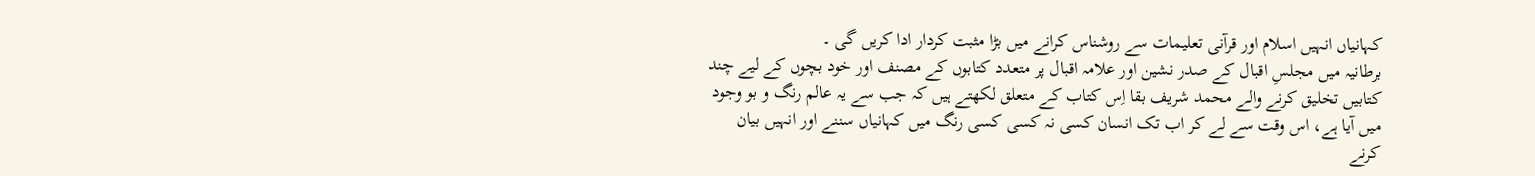کہانیاں انہیں اسلام اور قرآنی تعلیمات سے روشناس کرانے میں بڑا مثبت کردار ادا کریں گی ۔
برطانیہ میں مجلسِ اقبال کے صدر نشین اور علامہ اقبال پر متعدد کتابوں کے مصنف اور خود بچوں کے لیے چند کتابیں تخلیق کرنے والے محمد شریف بقا اِس کتاب کے متعلق لکھتے ہیں کہ جب سے یہ عالم رنگ و بو وجود میں آیا ہے، اس وقت سے لے کر اب تک انسان کسی نہ کسی کسی رنگ میں کہانیاں سننے اور انہیں بیان کرنے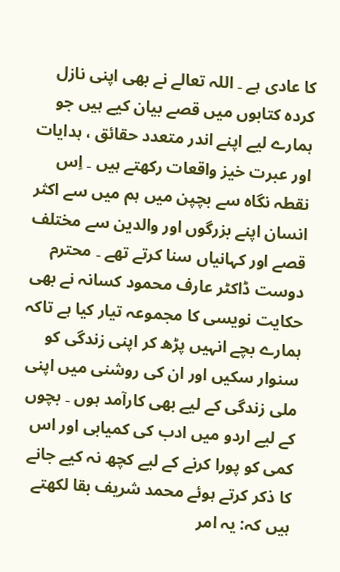کا عادی ہے ۔ اللہ تعالے نے بھی اپنی نازل کردہ کتابوں میں قصے بیان کیے ہیں جو ہمارے لیے اپنے اندر متعدد حقائق ، ہدایات اور عبرت خیز واقعات رکھتے ہیں ۔ اِس نقطہ نگاہ سے بچپن میں ہم میں سے اکثر انسان اپنے بزرگوں اور والدین سے مختلف قصے اور کہانیاں سنا کرتے تھے ۔ محترم دوست ڈاکٹر عارف محمود کسانہ نے بھی حکایت نویسی کا مجموعہ تیار کیا ہے تاکہ ہمارے بچے انہیں پڑھ کر اپنی زندگی کو سنوار سکیں اور ان کی روشنی میں اپنی ملی زندگی کے لیے بھی کارآمد ہوں ۔ بچوں کے لیے اردو میں ادب کی کمیابی اور اس کمی کو پورا کرنے کے لیے کچھ نہ کیے جانے کا ذکر کرتے ہوئے محمد شریف بقا لکھتے ہیں کہ: یہ امر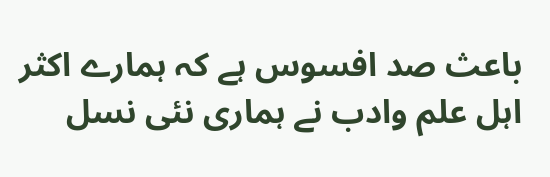باعث صد افسوس ہے کہ ہمارے اکثر اہل علم وادب نے ہماری نئی نسل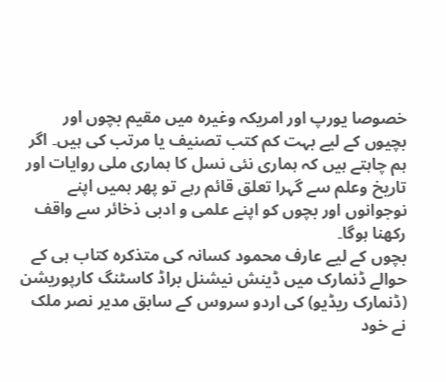خصوصا یورپ اور امریکہ وغیرہ میں مقیم بچوں اور بچیوں کے لیے بہت کم کتب تصنیف یا مرتب کی ہیں۔ اگر ہم چاہتے ہیں کہ ہماری نئی نسل کا ہماری ملی روایات اور تاریخ وعلم سے گہرا تعلق قائم رہے تو پھر ہمیں اپنے نوجوانوں اور بچوں کو اپنے علمی و ادبی ذخائر سے واقف رکھنا ہوگا۔
بچوں کے لیے عارف محمود کسانہ کی متذکرہ کتاب ہی کے حوالے ڈنمارک میں ڈینش نیشنل براڈ کاسٹنگ کارپوریشن (ڈنمارک ریڈیو) کی اردو سروس کے سابق مدیر نصر ملک نے خود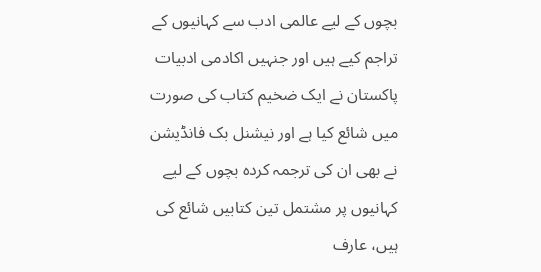بچوں کے لیے عالمی ادب سے کہانیوں کے تراجم کیے ہیں اور جنہیں اکادمی ادبیات پاکستان نے ایک ضخیم کتاب کی صورت میں شائع کیا ہے اور نیشنل بک فانڈیشن نے بھی ان کی ترجمہ کردہ بچوں کے لیے کہانیوں پر مشتمل تین کتابیں شائع کی ہیں، عارف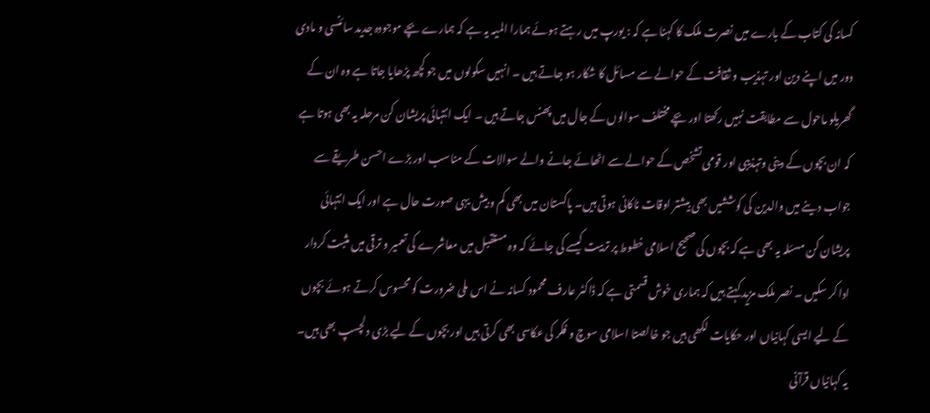کسانہ کی کتاب کے بارے میں نصرت ملک کا کہنا ہے کہ : یورپ میں رہتے ہوئے ہمارا المیہ یہ ہے کہ ہمارے بچے موجودہ جدید سائنسی و مادی دور میں اپنے دین اور تہذیب و ثقافت کے حوالے سے مسائل کا شکار ہو جاتے ہیں ۔ انہیں سکولوں میں جو کچھ پڑھایا جاتا ہے وہ ان کے گھریلو ماحول سے مطابقت نہیں رکھتا اور بچے مختلف سوالوں کے جال میں پھنس جاتے ہیں ۔ ایک انتہائی پریشان کن مرحلہ یہ بھی ہوتا ہے کہ ان بچوں کے دینی وتہذیبی اور قومی تشخص کے حوالے سے اٹھائے جانے والے سوالات کے مناسب اور بڑے احسن طریقے سے جواب دینے میں والدین کی کوششیں بھی بیشتر اوقات ناکانی ہوتی ہیں۔ پاکستان میں بھی کم و بیش یہی صورت حال ہے اور ایک انتہائی پریشان کن مسئلہ یہ بھی ہے کہ بچوں کی صحیح اسلامی خطوط پر تربیت کیسے کی جائے کہ وہ مستقبل میں معاشرے کی تعمیر و ترقی میں مثبت کردار ادا کر سکیں ۔ نصر ملک مزید کہتے ہیں کہ ہماری خوش قسمتی ہے کہ ڈاکٹر عارف محمود کسانہ نے اس ملی ضرورت کو محسوس کرتے ہوئے بچوں کے لیے ایسی کہانیاں اور حکایات لکھی ہیں جو خالصتا اسلامی سوچ و فکر کی عکاسی بھی کرتی ہیں اور بچوں کے لیے بڑی دلچسپ بھی ہیں۔ یہ کہانیاں قرآنی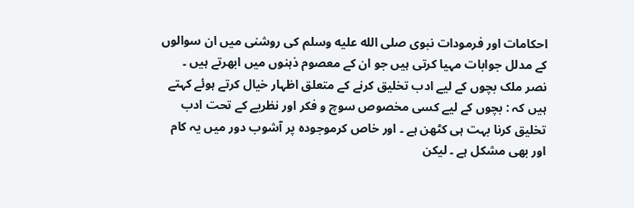احکامات اور فرمودات نبوی صلى الله عليه وسلم کی روشنی میں ان سوالوں کے مدلل جوابات مہیا کرتی ہیں جو ان کے معصوم ذہنوں میں ابھرتے ہیں ۔
نصر ملک بچوں کے لیے ادب تخلیق کرنے کے متعلق اظہار خیال کرتے ہوئے کہتے ہیں کہ : بچوں کے لیے کسی مخصوص سوچ و فکر اور نظریے کے تحت ادب تخلیق کرنا بہت ہی کٹھن ہے ۔ اور خاص کرموجودہ پر آشوب دور میں یہ کام اور بھی مشکل ہے ۔ لیکن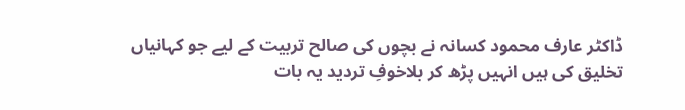ڈاکٹر عارف محمود کسانہ نے بچوں کی صالح تربیت کے لیے جو کہانیاں تخلیق کی ہیں انہیں پڑھ کر بلاخوفِ تردید یہ بات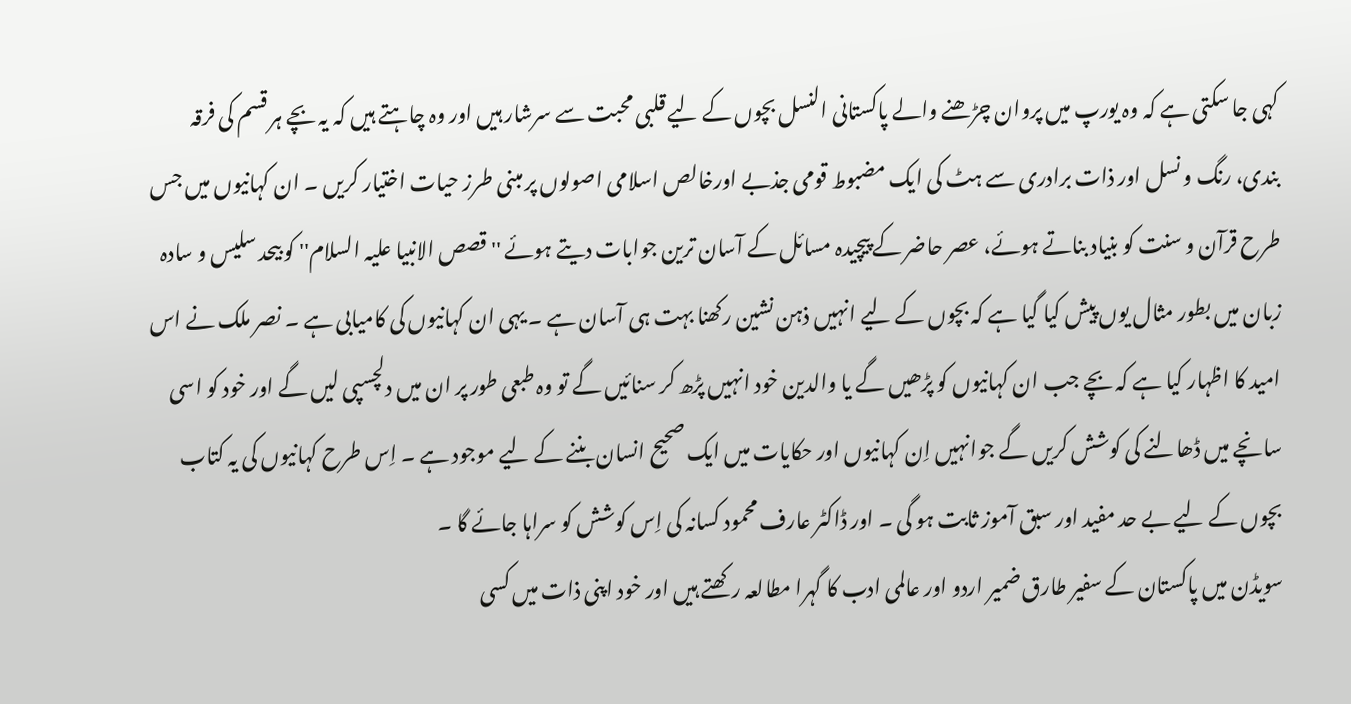کہی جا سکتی ہے کہ وہ یورپ میں پروان چڑھنے والے پاکستانی النسل بچوں کے لیے قلبی محبت سے سرشار ہیں اور وہ چاہتے ہیں کہ یہ بچے ہر قسم کی فرقہ بندی، رنگ و نسل اور ذات برادری سے ہٹ کی ایک مضبوط قومی جذبے اورخالص اسلامی اصولوں پر مبنی طرز حیات اختیار کریں ۔ ان کہانیوں میں جس طرح قرآن و سنت کو بنیاد بناتے ہوئے، عصر حاضر کے پیچیدہ مسائل کے آسان ترین جوابات دیتے ہوئے '' قصص الانبیا علیہ السلام'' کو بیحد سلیس و سادہ زبان میں بطور مثال یوں پیش کیا گیا ہے کہ بچوں کے لیے انہیں ذہن نشین رکھنا بہت ہی آسان ہے ۔ یہی ان کہانیوں کی کامیابی ہے ۔ نصر ملک نے اس امید کا اظہار کیا ہے کہ بچے جب ان کہانیوں کو پڑھیں گے یا والدین خود انہیں پڑھ کر سنائیں گے تو وہ طبعی طور پر ان میں دلچسپی لیں گے اور خود کو اسی سانچے میں ڈھالنے کی کوشش کریں گے جوانہیں اِن کہانیوں اور حکایات میں ایک صحیح انسان بننے کے لیے موجود ہے ۔ اِس طرح کہانیوں کی یہ کتاب بچوں کے لیے بے حد مفید اور سبق آموز ثابت ہو گی ۔ اور ڈاکٹر عارف محمود کسانہ کی اِس کوشش کو سراہا جائے گا ۔
سویڈن میں پاکستان کے سفیر طارق ضمیر اردو اور عالمی ادب کا گہرا مطالعہ رکھتے ہیں اور خود اپنی ذات میں کسی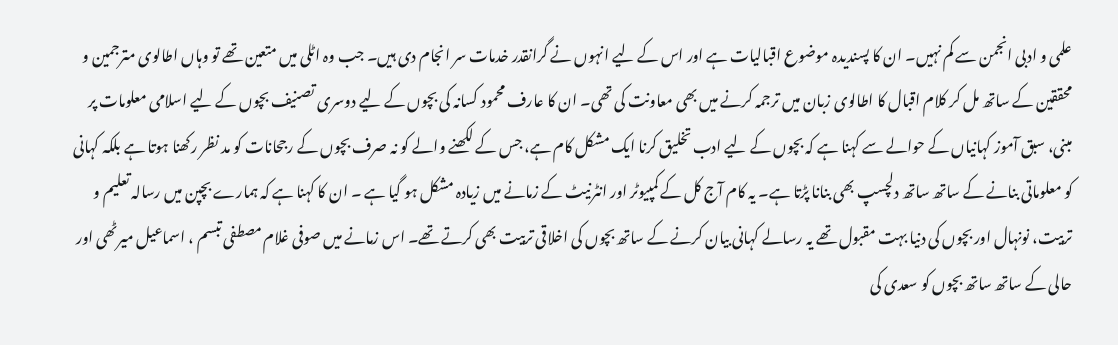علمی و ادبی انجمن سے کم نہیں۔ ان کا پسندیدہ موضوع اقبالیات ہے اور اس کے لیے انہوں نے گرانقدر خدمات سر انجام دی ہیں۔ جب وہ اٹلی میں متعین تھے تو وہاں اطالوی مترجمین و محققین کے ساتھ مل کر کلام اقبال کا اطالوی زبان میں ترجمہ کرنے میں بھی معاونت کی تھی۔ ان کا عارف محمود کسانہ کی بچوں کے لیے دوسری تصنیف بچوں کے لیے اسلامی معلومات پر مبنی، سبق آموز کہانیاں کے حوالے سے کہنا ہے کہ بچوں کے لیے ادب تخلیق کرنا ایک مشکل کام ہے، جس کے لکھنے والے کو نہ صرف بچوں کے رجحانات کو مد نظر رکھنا ہوتا ہے بلکہ کہانی کو معلوماتی بنانے کے ساتھ ساتھ دلچسپ بھی بنانا پڑتا ہے۔ یہ کام آج کل کے کمپیوٹر اور انٹرنیٹ کے زمانے میں زیادہ مشکل ہو گیا ہے ۔ ان کا کہنا ہے کہ ہمارے بچپن میں رسالہ تعلیم و تربیت، نونہال اور بچوں کی دنیا بہت مقبول تھے یہ رسالے کہانی بیان کرنے کے ساتھ بچوں کی اخلاقی تربیت بھی کرتے تھے۔ اس زمانے میں صوفی غلام مصطفی تبسم ، اسماعیل میرٹھی اور حالی کے ساتھ ساتھ بچوں کو سعدی کی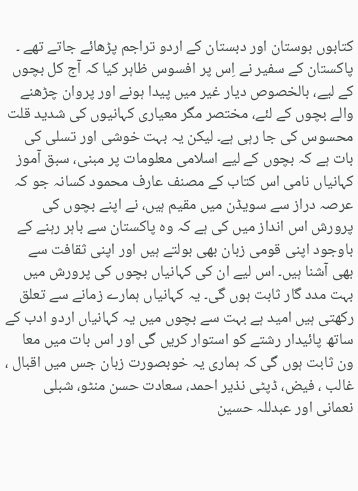کتابوں بوستان اور دبستان کے اردو تراجم پڑھائے جاتے تھے ۔
پاکستان کے سفیر نے اِس پر افسوس ظاہر کیا کہ آج کل بچوں کے لیے، بالخصوص دیار غیر میں پیدا ہونے اور پروان چڑھنے والے بچوں کے لئے، مختصر مگر معیاری کہانیوں کی شدید قلت محسوس کی جا رہی ہے۔ لیکن یہ بہت خوشی اور تسلی کی بات ہے کہ بچوں کے لیے اسلامی معلومات پر مبنی، سبق آموز کہانیاں نامی اس کتاب کے مصنف عارف محمود کسانہ جو کہ عرصہ دراز سے سویڈن میں مقیم ہیں، نے اپنے بچوں کی پرورش اس انداز میں کی ہے کہ وہ پاکستان سے باہر رہنے کے باوجود اپنی قومی زبان بھی بولتے ہیں اور اپنی ثقافت سے بھی آشنا ہیں۔ اس لیے ان کی کہانیاں بچوں کی پرورش میں بہت مدد گار ثابت ہوں گی۔ یہ کہانیاں ہمارے زمانے سے تعلق رکھتی ہیں امید ہے بہت سے بچوں میں یہ کہانیاں اردو ادب کے ساتھ پائیدار رشتے کو استوار کریں گی اور اس بات میں معا ون ثابت ہوں گی کہ ہماری یہ خوبصورت زبان جس میں اقبال ، غالب ، فیض، ڈپٹی نذیر احمد، سعادت حسن منٹو، شبلی نعمانی اور عبدللہ حسین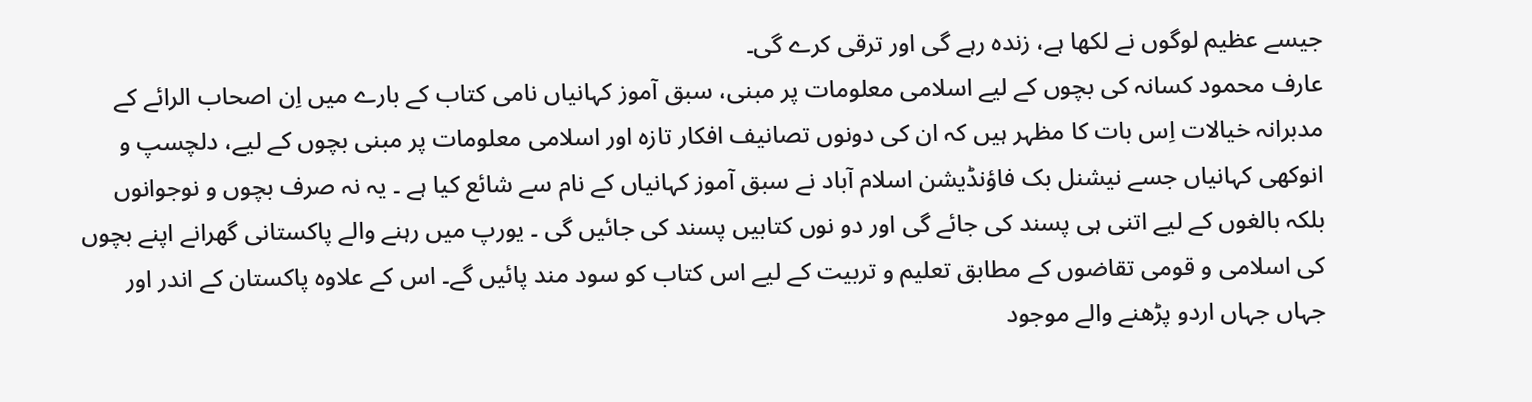جیسے عظیم لوگوں نے لکھا ہے، زندہ رہے گی اور ترقی کرے گی۔
عارف محمود کسانہ کی بچوں کے لیے اسلامی معلومات پر مبنی، سبق آموز کہانیاں نامی کتاب کے بارے میں اِن اصحاب الرائے کے مدبرانہ خیالات اِس بات کا مظہر ہیں کہ ان کی دونوں تصانیف افکار تازہ اور اسلامی معلومات پر مبنی بچوں کے لیے، دلچسپ و انوکھی کہانیاں جسے نیشنل بک فاؤنڈیشن اسلام آباد نے سبق آموز کہانیاں کے نام سے شائع کیا ہے ۔ یہ نہ صرف بچوں و نوجوانوں بلکہ بالغوں کے لیے اتنی ہی پسند کی جائے گی اور دو نوں کتابیں پسند کی جائیں گی ۔ یورپ میں رہنے والے پاکستانی گھرانے اپنے بچوں کی اسلامی و قومی تقاضوں کے مطابق تعلیم و تربیت کے لیے اس کتاب کو سود مند پائیں گے۔ اس کے علاوہ پاکستان کے اندر اور جہاں جہاں اردو پڑھنے والے موجود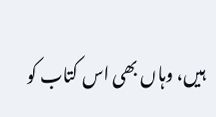ہیں، وہاں بھی اس کتاب کو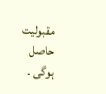مقبولیت حاصل ہوگی ۔